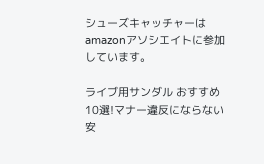シューズキャッチャーはamazonアソシエイトに参加しています。

ライブ用サンダル おすすめ10選!マナー違反にならない安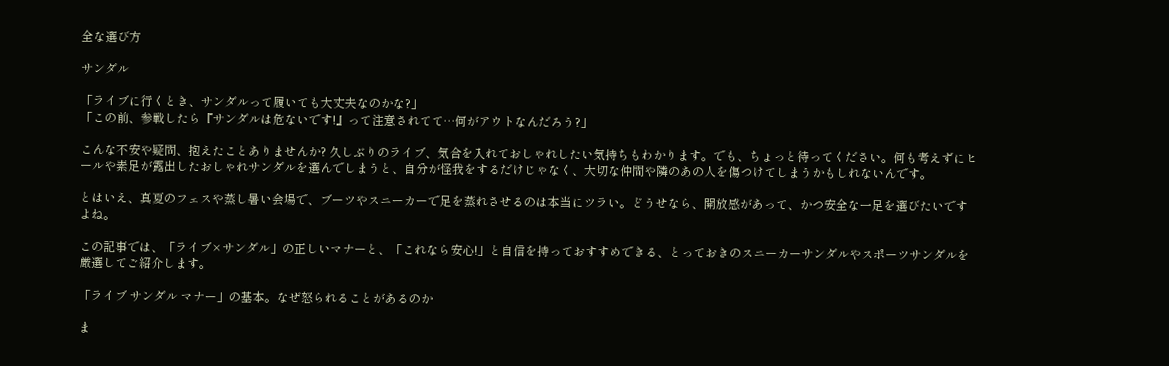全な選び方

サンダル

「ライブに行くとき、サンダルって履いても大丈夫なのかな?」
「この前、参戦したら『サンダルは危ないです!』って注意されてて…何がアウトなんだろう?」

こんな不安や疑問、抱えたことありませんか? 久しぶりのライブ、気合を入れておしゃれしたい気持ちもわかります。でも、ちょっと待ってください。何も考えずにヒールや素足が露出したおしゃれサンダルを選んでしまうと、自分が怪我をするだけじゃなく、大切な仲間や隣のあの人を傷つけてしまうかもしれないんです。

とはいえ、真夏のフェスや蒸し暑い会場で、ブーツやスニーカーで足を蒸れさせるのは本当にツラい。どうせなら、開放感があって、かつ安全な一足を選びたいですよね。

この記事では、「ライブ×サンダル」の正しいマナーと、「これなら安心!」と自信を持っておすすめできる、とっておきのスニーカーサンダルやスポーツサンダルを厳選してご紹介します。

「ライブ サンダル マナー」の基本。なぜ怒られることがあるのか

ま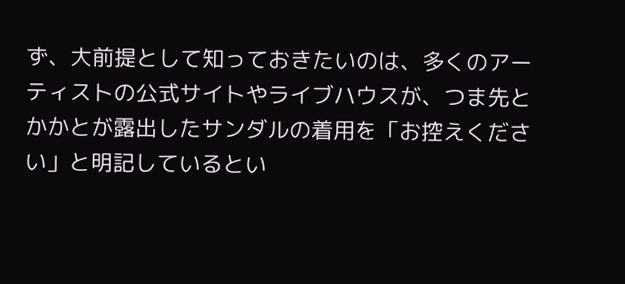ず、大前提として知っておきたいのは、多くのアーティストの公式サイトやライブハウスが、つま先とかかとが露出したサンダルの着用を「お控えください」と明記しているとい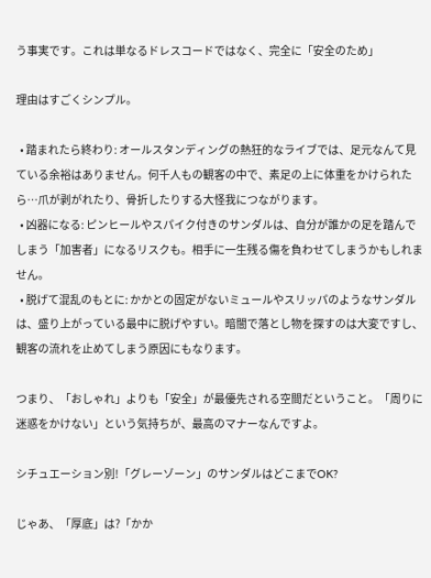う事実です。これは単なるドレスコードではなく、完全に「安全のため」

理由はすごくシンプル。

  • 踏まれたら終わり: オールスタンディングの熱狂的なライブでは、足元なんて見ている余裕はありません。何千人もの観客の中で、素足の上に体重をかけられたら…爪が剥がれたり、骨折したりする大怪我につながります。
  • 凶器になる: ピンヒールやスパイク付きのサンダルは、自分が誰かの足を踏んでしまう「加害者」になるリスクも。相手に一生残る傷を負わせてしまうかもしれません。
  • 脱げて混乱のもとに: かかとの固定がないミュールやスリッパのようなサンダルは、盛り上がっている最中に脱げやすい。暗闇で落とし物を探すのは大変ですし、観客の流れを止めてしまう原因にもなります。

つまり、「おしゃれ」よりも「安全」が最優先される空間だということ。「周りに迷惑をかけない」という気持ちが、最高のマナーなんですよ。

シチュエーション別!「グレーゾーン」のサンダルはどこまでOK?

じゃあ、「厚底」は?「かか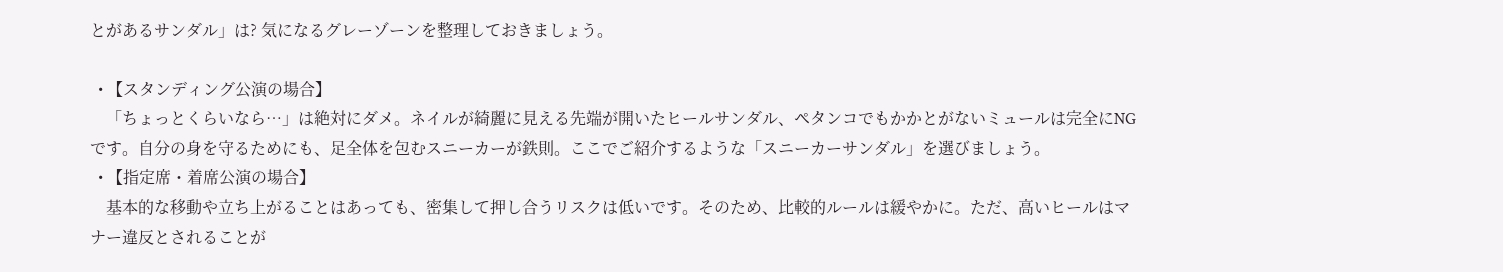とがあるサンダル」は? 気になるグレーゾーンを整理しておきましょう。

  • 【スタンディング公演の場合】
    「ちょっとくらいなら…」は絶対にダメ。ネイルが綺麗に見える先端が開いたヒールサンダル、ペタンコでもかかとがないミュールは完全にNGです。自分の身を守るためにも、足全体を包むスニーカーが鉄則。ここでご紹介するような「スニーカーサンダル」を選びましょう。
  • 【指定席・着席公演の場合】
    基本的な移動や立ち上がることはあっても、密集して押し合うリスクは低いです。そのため、比較的ルールは緩やかに。ただ、高いヒールはマナー違反とされることが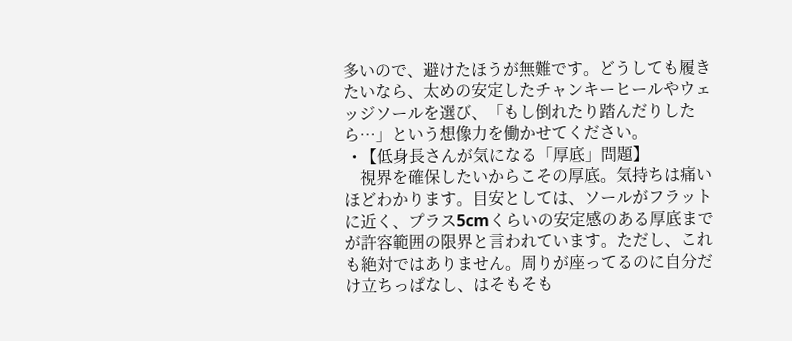多いので、避けたほうが無難です。どうしても履きたいなら、太めの安定したチャンキーヒールやウェッジソールを選び、「もし倒れたり踏んだりしたら…」という想像力を働かせてください。
  • 【低身長さんが気になる「厚底」問題】
    視界を確保したいからこその厚底。気持ちは痛いほどわかります。目安としては、ソールがフラットに近く、プラス5cmくらいの安定感のある厚底までが許容範囲の限界と言われています。ただし、これも絶対ではありません。周りが座ってるのに自分だけ立ちっぱなし、はそもそも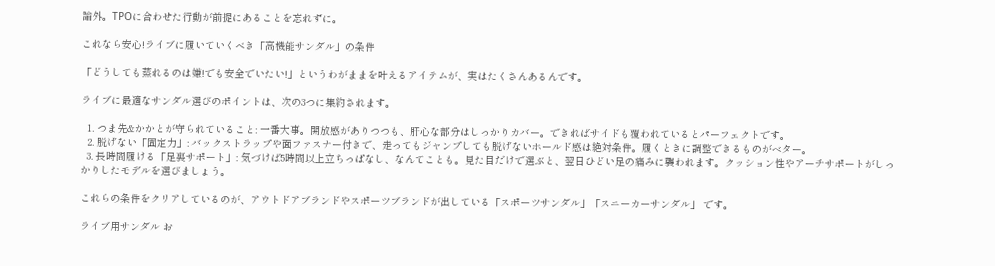論外。TPOに合わせた行動が前提にあることを忘れずに。

これなら安心!ライブに履いていくべき「高機能サンダル」の条件

「どうしても蒸れるのは嫌!でも安全でいたい!」というわがままを叶えるアイテムが、実はたくさんあるんです。

ライブに最適なサンダル選びのポイントは、次の3つに集約されます。

  1. つま先&かかとが守られていること: 一番大事。開放感がありつつも、肝心な部分はしっかりカバー。できればサイドも覆われているとパーフェクトです。
  2. 脱げない「固定力」: バックストラップや面ファスナー付きで、走ってもジャンプしても脱げないホールド感は絶対条件。履くときに調整できるものがベター。
  3. 長時間履ける「足裏サポート」: 気づけば5時間以上立ちっぱなし、なんてことも。見た目だけで選ぶと、翌日ひどい足の痛みに襲われます。クッション性やアーチサポートがしっかりしたモデルを選びましょう。

これらの条件をクリアしているのが、アウトドアブランドやスポーツブランドが出している「スポーツサンダル」「スニーカーサンダル」 です。

ライブ用サンダル お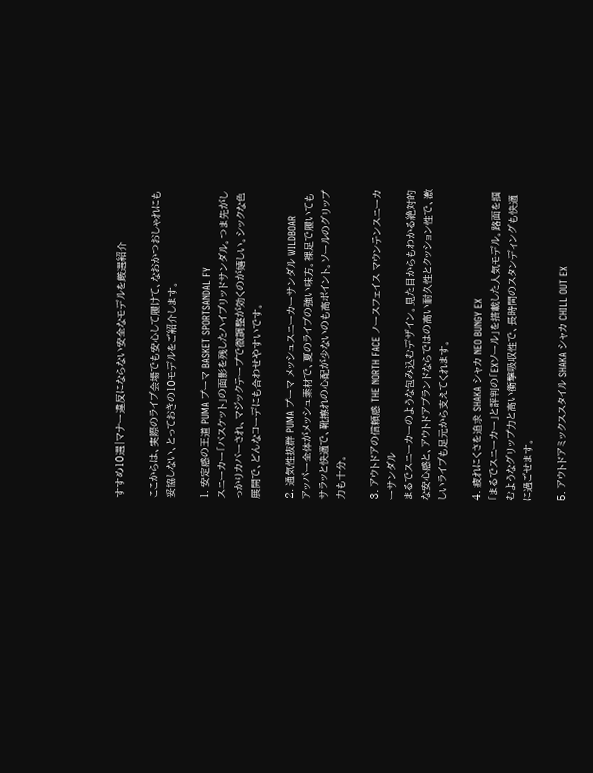すすめ10選|マナー違反にならない安全なモデルを厳選紹介

ここからは、実際のライブ会場でも安心して履けて、なおかつおしゃれにも妥協しない、とっておきの10モデルをご紹介します。

1. 安定感の王道 PUMA プーマ BASKET SPORTSANDAL FY
スニーカー「バスケット」の面影を残したハイブリッドサンダル。つま先がしっかりカバーされ、マジックテープで微調整が効くのが嬉しい。シックな色展開で、どんなコーデにも合わせやすいです。

2. 通気性抜群 PUMA プーマ メッシュスニーカーサンダル WILDBOAR
アッパー全体がメッシュ素材で、夏のライブの強い味方。裸足で履いてもサラッと快適で、靴擦れの心配が少ないのも高ポイント。ソールのグリップ力も十分。

3. アウトドアの信頼感 THE NORTH FACE ノースフェイス マウンテンスニーカーサンダル
まるでスニーカーのような包み込むデザイン。見た目からもわかる絶対的な安心感と、アウトドアブランドならではの高い耐久性とクッション性で、激しいライブも足元から支えてくれます。

4. 疲れにくさを追求 SHAKA シャカ NEO BUNGY EX
「まるでスニーカー」と評判の「EXソール」を搭載した人気モデル。路面を掴むようなグリップ力と高い衝撃吸収性で、長時間のスタンディングも快適に過ごせます。

5. アウトドアミックススタイル SHAKA シャカ CHILL OUT EX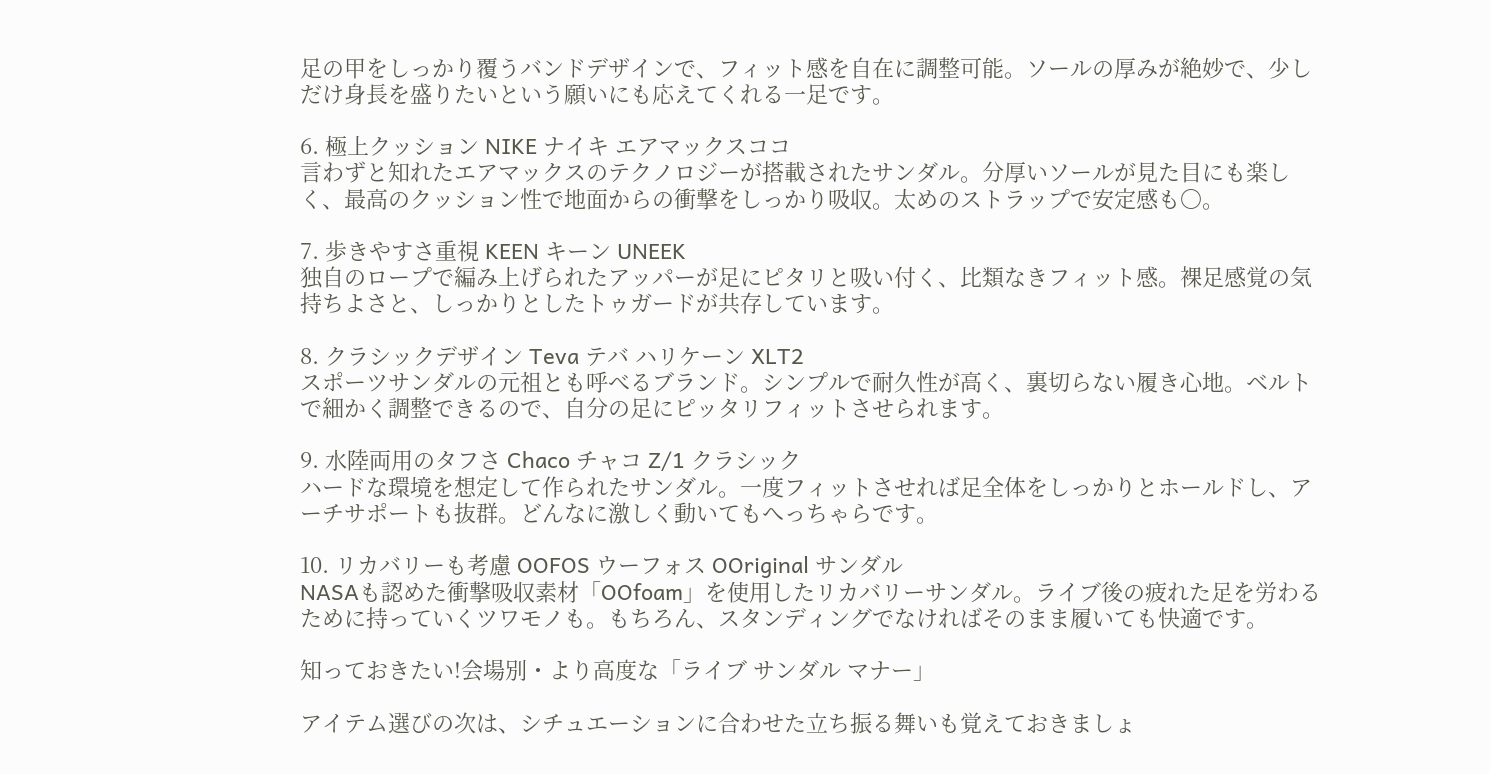足の甲をしっかり覆うバンドデザインで、フィット感を自在に調整可能。ソールの厚みが絶妙で、少しだけ身長を盛りたいという願いにも応えてくれる一足です。

6. 極上クッション NIKE ナイキ エアマックスココ
言わずと知れたエアマックスのテクノロジーが搭載されたサンダル。分厚いソールが見た目にも楽しく、最高のクッション性で地面からの衝撃をしっかり吸収。太めのストラップで安定感も〇。

7. 歩きやすさ重視 KEEN キーン UNEEK
独自のロープで編み上げられたアッパーが足にピタリと吸い付く、比類なきフィット感。裸足感覚の気持ちよさと、しっかりとしたトゥガードが共存しています。

8. クラシックデザイン Teva テバ ハリケーン XLT2
スポーツサンダルの元祖とも呼べるブランド。シンプルで耐久性が高く、裏切らない履き心地。ベルトで細かく調整できるので、自分の足にピッタリフィットさせられます。

9. 水陸両用のタフさ Chaco チャコ Z/1 クラシック
ハードな環境を想定して作られたサンダル。一度フィットさせれば足全体をしっかりとホールドし、アーチサポートも抜群。どんなに激しく動いてもへっちゃらです。

10. リカバリーも考慮 OOFOS ウーフォス OOriginal サンダル
NASAも認めた衝撃吸収素材「OOfoam」を使用したリカバリーサンダル。ライブ後の疲れた足を労わるために持っていくツワモノも。もちろん、スタンディングでなければそのまま履いても快適です。

知っておきたい!会場別・より高度な「ライブ サンダル マナー」

アイテム選びの次は、シチュエーションに合わせた立ち振る舞いも覚えておきましょ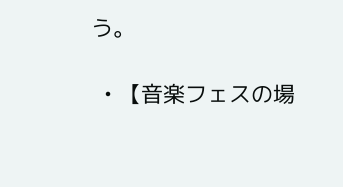う。

  • 【音楽フェスの場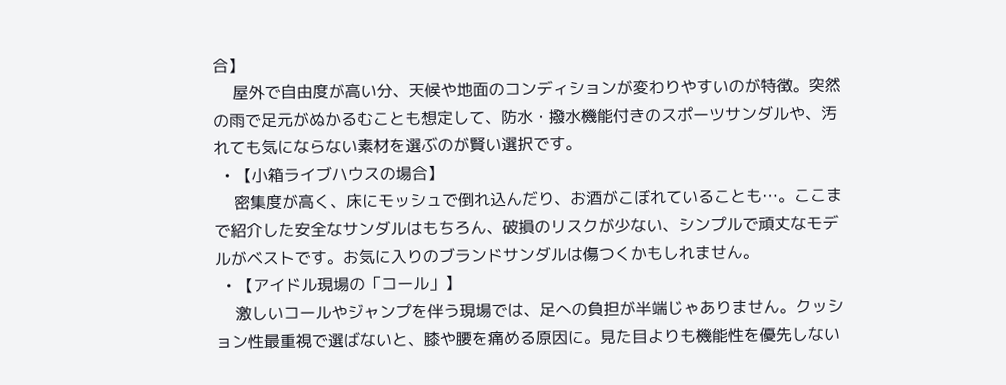合】
    屋外で自由度が高い分、天候や地面のコンディションが変わりやすいのが特徴。突然の雨で足元がぬかるむことも想定して、防水・撥水機能付きのスポーツサンダルや、汚れても気にならない素材を選ぶのが賢い選択です。
  • 【小箱ライブハウスの場合】
    密集度が高く、床にモッシュで倒れ込んだり、お酒がこぼれていることも…。ここまで紹介した安全なサンダルはもちろん、破損のリスクが少ない、シンプルで頑丈なモデルがベストです。お気に入りのブランドサンダルは傷つくかもしれません。
  • 【アイドル現場の「コール」】
    激しいコールやジャンプを伴う現場では、足への負担が半端じゃありません。クッション性最重視で選ばないと、膝や腰を痛める原因に。見た目よりも機能性を優先しない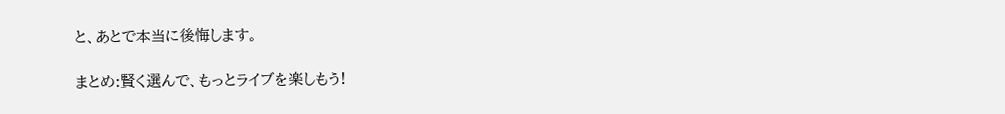と、あとで本当に後悔します。

まとめ:賢く選んで、もっとライブを楽しもう!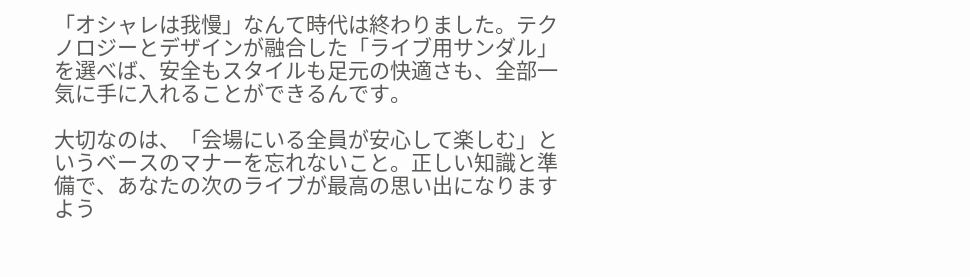「オシャレは我慢」なんて時代は終わりました。テクノロジーとデザインが融合した「ライブ用サンダル」を選べば、安全もスタイルも足元の快適さも、全部一気に手に入れることができるんです。

大切なのは、「会場にいる全員が安心して楽しむ」というベースのマナーを忘れないこと。正しい知識と準備で、あなたの次のライブが最高の思い出になりますよう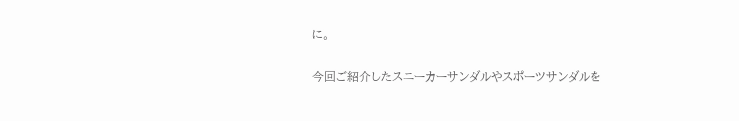に。

今回ご紹介したスニーカーサンダルやスポーツサンダルを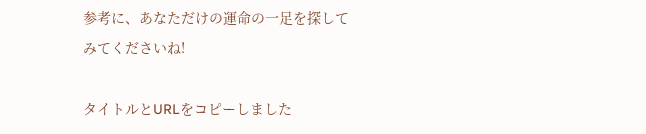参考に、あなただけの運命の一足を探してみてくださいね!

タイトルとURLをコピーしました